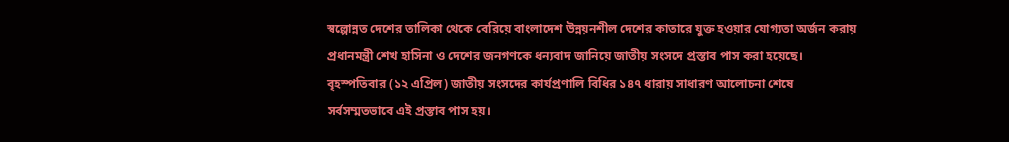স্বল্পোন্নত দেশের তালিকা থেকে বেরিয়ে বাংলাদেশ উন্নয়নশীল দেশের কাতারে যুক্ত হওয়ার যোগ্যতা অর্জন করায় প্রধানমন্ত্রী শেখ হাসিনা ও দেশের জনগণকে ধন্যবাদ জানিয়ে জাতীয় সংসদে প্রস্তাব পাস করা হয়েছে।
বৃহস্পতিবার (১২ এপ্রিল) জাতীয় সংসদের কার্যপ্রণালি বিধির ১৪৭ ধারায় সাধারণ আলোচনা শেষে সর্বসম্মতভাবে এই প্রস্তাব পাস হয়।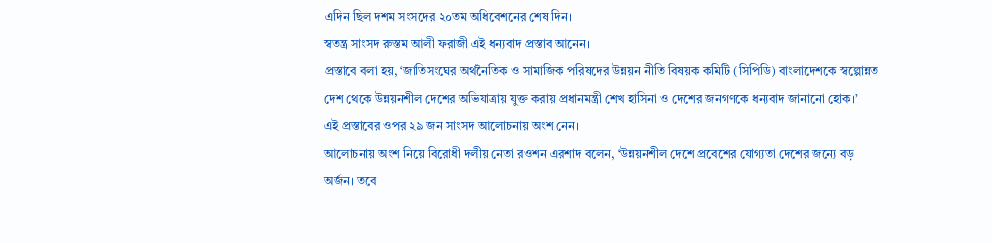এদিন ছিল দশম সংসদের ২০তম অধিবেশনের শেষ দিন।
স্বতন্ত্র সাংসদ রুস্তম আলী ফরাজী এই ধন্যবাদ প্রস্তাব আনেন।
প্রস্তাবে বলা হয়, ‘জাতিসংঘের অর্থনৈতিক ও সামাজিক পরিষদের উন্নয়ন নীতি বিষয়ক কমিটি (সিপিডি) বাংলাদেশকে স্বল্পোন্নত দেশ থেকে উন্নয়নশীল দেশের অভিযাত্রায় যুক্ত করায় প্রধানমন্ত্রী শেখ হাসিনা ও দেশের জনগণকে ধন্যবাদ জানানো হোক।’
এই প্রস্তাবের ওপর ২৯ জন সাংসদ আলোচনায় অংশ নেন।
আলোচনায় অংশ নিয়ে বিরোধী দলীয় নেতা রওশন এরশাদ বলেন, ‘উন্নয়নশীল দেশে প্রবেশের যোগ্যতা দেশের জন্যে বড় অর্জন। তবে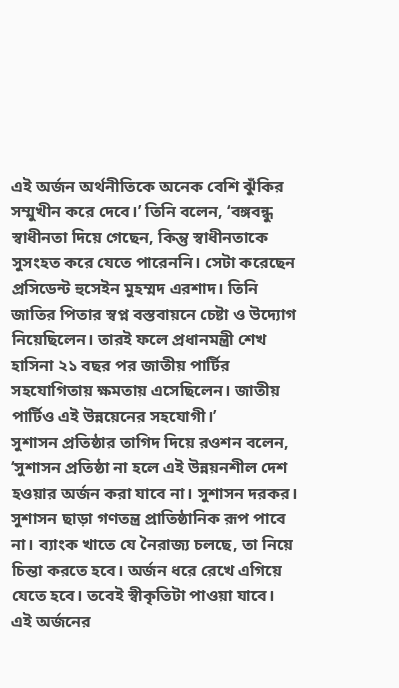এই অর্জন অর্থনীতিকে অনেক বেশি ঝুঁকির সম্মুখীন করে দেবে।’ তিনি বলেন, ‘বঙ্গবন্ধু স্বাধীনতা দিয়ে গেছেন, কিন্তু স্বাধীনতাকে সুসংহত করে যেতে পারেননি। সেটা করেছেন প্রসিডেন্ট হুসেইন মুহম্মদ এরশাদ। তিনি জাতির পিতার স্বপ্ন বস্তবায়নে চেষ্টা ও উদ্যোগ নিয়েছিলেন। তারই ফলে প্রধানমন্ত্রী শেখ হাসিনা ২১ বছর পর জাতীয় পার্টির সহযোগিতায় ক্ষমতায় এসেছিলেন। জাতীয় পার্টিও এই উন্নয়েনের সহযোগী।’
সুশাসন প্রতিষ্ঠার তাগিদ দিয়ে রওশন বলেন, ‘সুশাসন প্রতিষ্ঠা না হলে এই উন্নয়নশীল দেশ হওয়ার অর্জন করা যাবে না। সুশাসন দরকর। সুশাসন ছাড়া গণতন্ত্র প্রাতিষ্ঠানিক রূপ পাবে না। ব্যাংক খাতে যে নৈরাজ্য চলছে, তা নিয়ে চিন্তা করতে হবে। অর্জন ধরে রেখে এগিয়ে যেতে হবে। তবেই স্বীকৃতিটা পাওয়া যাবে। এই অর্জনের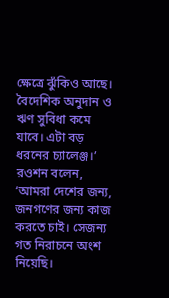ক্ষেত্রে ঝুঁকিও আছে। বৈদেশিক অনুদান ও ঋণ সুবিধা কমে যাবে। এটা বড় ধরনের চ্যালেঞ্জ।’
রওশন বলেন, ‘আমরা দেশের জন্য, জনগণের জন্য কাজ করতে চাই। সেজন্য গত নিরাচনে অংশ নিয়েছি।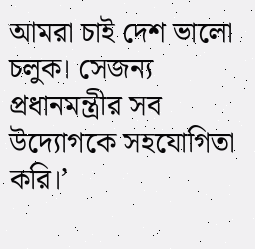আমরা চাই দেশ ভালো চলুক। সেজন্য প্রধানমন্ত্রীর সব উদ্যোগকে সহযোগিতা করি।’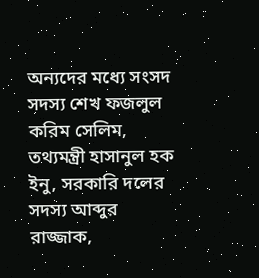অন্যদের মধ্যে সংসদ সদস্য শেখ ফজলুল করিম সেলিম, তথ্যমন্ত্রী হাসানুল হক ইনু, সরকারি দলের সদস্য আব্দুর রাজ্জাক,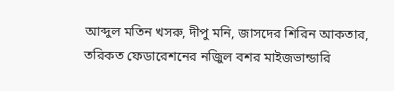আব্দুল মতিন খসরু, দীপু মনি, জাসদের শিরিন আকতার, তরিকত ফেডারেশনের নজিুল বশর মাইজভান্ডারি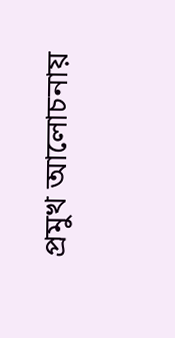প্রমুখ আলোচনায়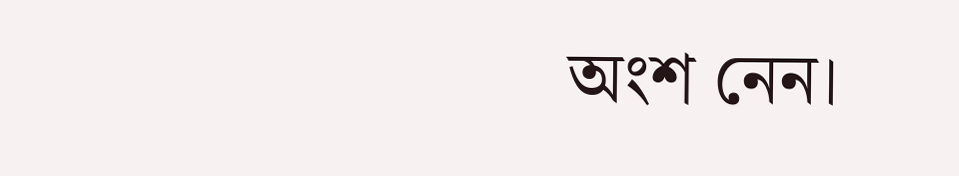অংশ নেন।